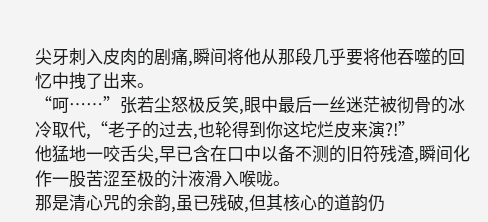尖牙刺入皮肉的剧痛,瞬间将他从那段几乎要将他吞噬的回忆中拽了出来。
“呵……”张若尘怒极反笑,眼中最后一丝迷茫被彻骨的冰冷取代,“老子的过去,也轮得到你这坨烂皮来演?!”
他猛地一咬舌尖,早已含在口中以备不测的旧符残渣,瞬间化作一股苦涩至极的汁液滑入喉咙。
那是清心咒的余韵,虽已残破,但其核心的道韵仍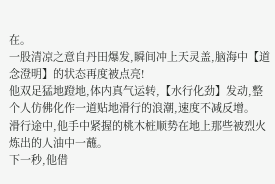在。
一股清凉之意自丹田爆发,瞬间冲上天灵盖,脑海中【道念澄明】的状态再度被点亮!
他双足猛地蹬地,体内真气运转,【水行化劲】发动,整个人仿佛化作一道贴地滑行的浪潮,速度不减反增。
滑行途中,他手中紧握的桃木桩顺势在地上那些被烈火炼出的人油中一蘸。
下一秒,他借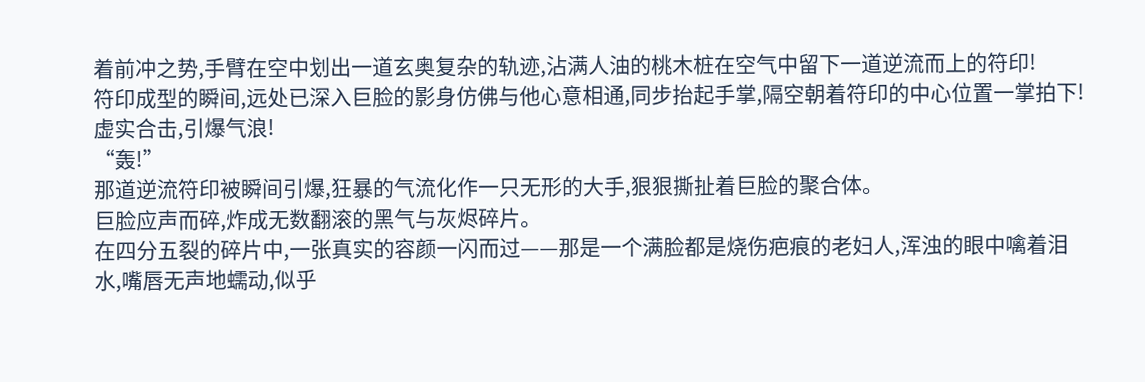着前冲之势,手臂在空中划出一道玄奥复杂的轨迹,沾满人油的桃木桩在空气中留下一道逆流而上的符印!
符印成型的瞬间,远处已深入巨脸的影身仿佛与他心意相通,同步抬起手掌,隔空朝着符印的中心位置一掌拍下!
虚实合击,引爆气浪!
“轰!”
那道逆流符印被瞬间引爆,狂暴的气流化作一只无形的大手,狠狠撕扯着巨脸的聚合体。
巨脸应声而碎,炸成无数翻滚的黑气与灰烬碎片。
在四分五裂的碎片中,一张真实的容颜一闪而过——那是一个满脸都是烧伤疤痕的老妇人,浑浊的眼中噙着泪水,嘴唇无声地蠕动,似乎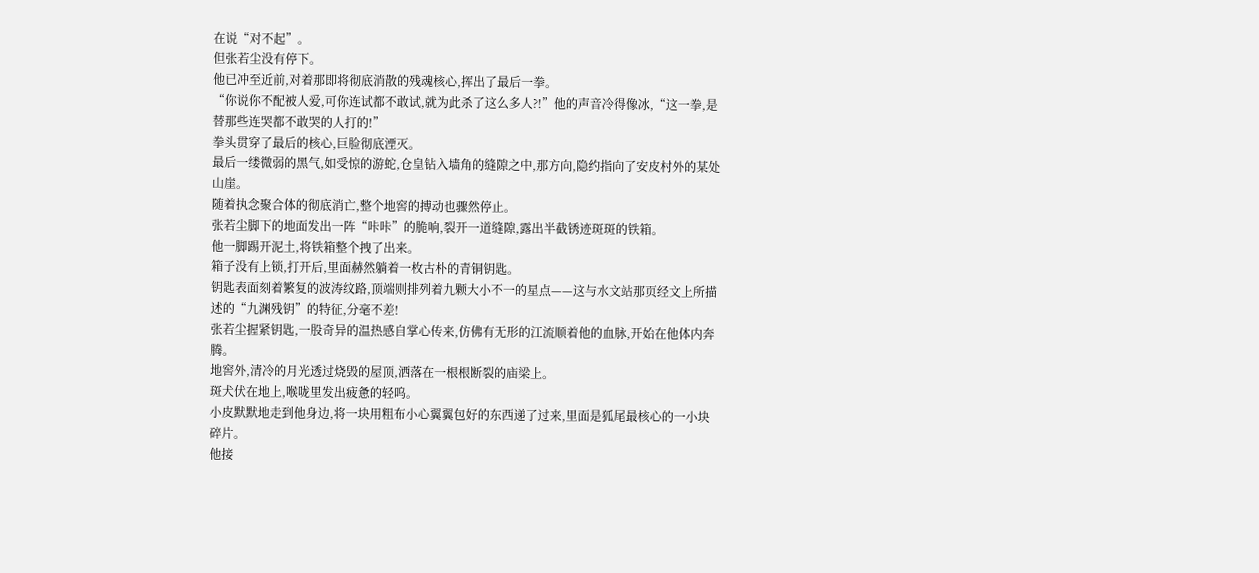在说“对不起”。
但张若尘没有停下。
他已冲至近前,对着那即将彻底消散的残魂核心,挥出了最后一拳。
“你说你不配被人爱,可你连试都不敢试,就为此杀了这么多人?!”他的声音冷得像冰,“这一拳,是替那些连哭都不敢哭的人打的!”
拳头贯穿了最后的核心,巨脸彻底湮灭。
最后一缕微弱的黑气,如受惊的游蛇,仓皇钻入墙角的缝隙之中,那方向,隐约指向了安皮村外的某处山崖。
随着执念聚合体的彻底消亡,整个地窖的搏动也骤然停止。
张若尘脚下的地面发出一阵“咔咔”的脆响,裂开一道缝隙,露出半截锈迹斑斑的铁箱。
他一脚踢开泥土,将铁箱整个拽了出来。
箱子没有上锁,打开后,里面赫然躺着一枚古朴的青铜钥匙。
钥匙表面刻着繁复的波涛纹路,顶端则排列着九颗大小不一的星点——这与水文站那页经文上所描述的“九渊残钥”的特征,分毫不差!
张若尘握紧钥匙,一股奇异的温热感自掌心传来,仿佛有无形的江流顺着他的血脉,开始在他体内奔腾。
地窖外,清冷的月光透过烧毁的屋顶,洒落在一根根断裂的庙梁上。
斑犬伏在地上,喉咙里发出疲惫的轻呜。
小皮默默地走到他身边,将一块用粗布小心翼翼包好的东西递了过来,里面是狐尾最核心的一小块碎片。
他接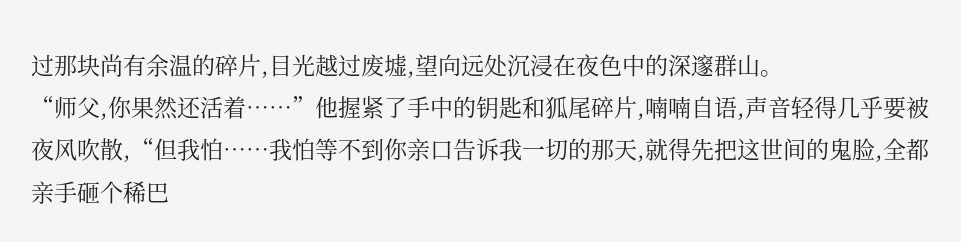过那块尚有余温的碎片,目光越过废墟,望向远处沉浸在夜色中的深邃群山。
“师父,你果然还活着……”他握紧了手中的钥匙和狐尾碎片,喃喃自语,声音轻得几乎要被夜风吹散,“但我怕……我怕等不到你亲口告诉我一切的那天,就得先把这世间的鬼脸,全都亲手砸个稀巴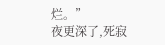烂。”
夜更深了,死寂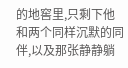的地窖里,只剩下他和两个同样沉默的同伴,以及那张静静躺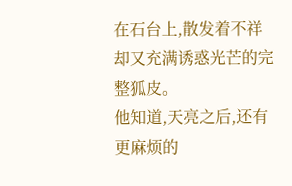在石台上,散发着不祥却又充满诱惑光芒的完整狐皮。
他知道,天亮之后,还有更麻烦的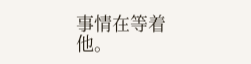事情在等着他。